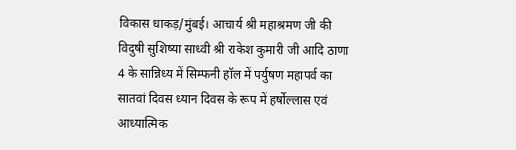विकास धाकड़/मुंबई। आचार्य श्री महाश्रमण जी की विदुषी सुशिष्या साध्वी श्री राकेश कुमारी जी आदि ठाणा 4 के सान्निध्य में सिम्फनी हॉल में पर्युषण महापर्व का सातवां दिवस ध्यान दिवस के रूप में हर्षोल्लास एवं आध्यात्मिक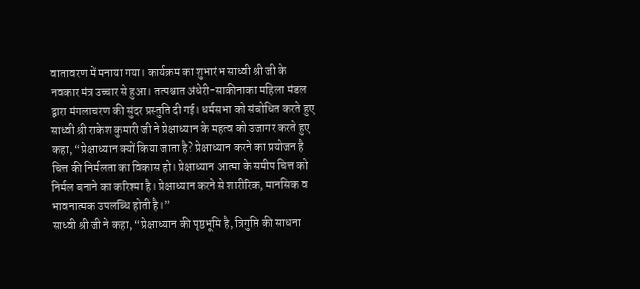वातावरण में मनाया गया। कार्यक्रम का शुभारंभ साध्वी श्री जी के नवकार मंत्र उच्चार से हुआ। तत्पश्चात अंधेरी-साकीनाका महिला मंडल द्वारा मंगलाचरण की सुंदर प्रस्तुति दी गई। धर्मसभा को संबोधित करते हुए साध्वी श्री राकेश कुमारी जी ने प्रेक्षाध्यान के महत्व को उजागर करते हुए कहा, “प्रेक्षाध्यान क्यों किया जाता है? प्रेक्षाध्यान करने का प्रयोजन है चित्त की निर्मलता का विकास हो। प्रेक्षाध्यान आत्मा के समीप चित्त को निर्मल बनाने का करिश्मा है। प्रेक्षाध्यान करने से शारीरिक, मानसिक व भावनात्मक उपलब्धि होती है।”
साध्वी श्री जी ने कहा, “प्रेक्षाध्यान की पृष्ठभूमि है, त्रिगुप्ति की साधना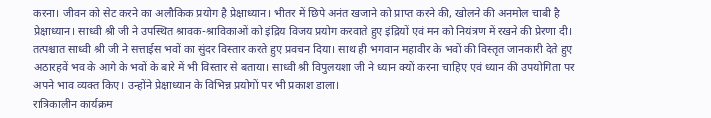करना। जीवन को सेट करने का अलौकिक प्रयोग है प्रेक्षाध्यान। भीतर में छिपे अनंत खजाने को प्राप्त करने की, खोलने की अनमोल चाबी है प्रेक्षाध्यान। साध्वी श्री जी ने उपस्थित श्रावक-श्राविकाओं को इंद्रिय विजय प्रयोग करवाते हुए इंद्रियों एवं मन को नियंत्रण में रखने की प्रेरणा दी। तत्पश्चात साध्वी श्री जी ने सत्ताईस भवों का सुंदर विस्तार करते हुए प्रवचन दिया। साथ ही भगवान महावीर के भवों की विस्तृत जानकारी देते हुए अठारहवें भव के आगे के भवों के बारे में भी विस्तार से बताया। साध्वी श्री विपुलयशा जी ने ध्यान क्यों करना चाहिए एवं ध्यान की उपयोगिता पर अपने भाव व्यक्त किए। उन्होंने प्रेक्षाध्यान के विभिन्न प्रयोगों पर भी प्रकाश डाला।
रात्रिकालीन कार्यक्रम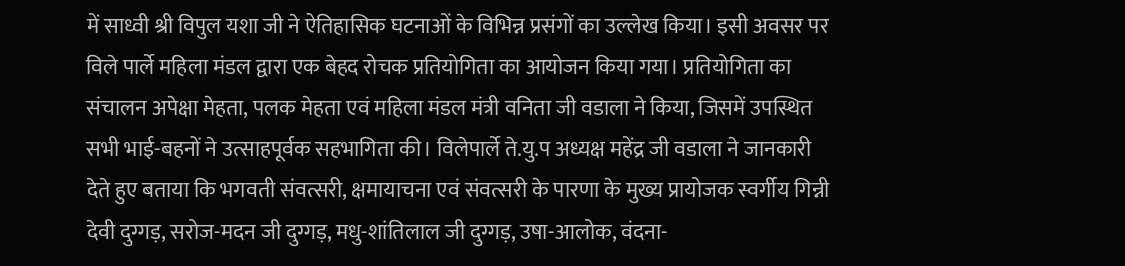में साध्वी श्री विपुल यशा जी ने ऐतिहासिक घटनाओं के विभिन्न प्रसंगों का उल्लेख किया। इसी अवसर पर विले पार्ले महिला मंडल द्वारा एक बेहद रोचक प्रतियोगिता का आयोजन किया गया। प्रतियोगिता का संचालन अपेक्षा मेहता, पलक मेहता एवं महिला मंडल मंत्री वनिता जी वडाला ने किया, जिसमें उपस्थित सभी भाई-बहनों ने उत्साहपूर्वक सहभागिता की। विलेपार्ले ते.यु.प अध्यक्ष महेंद्र जी वडाला ने जानकारी देते हुए बताया कि भगवती संवत्सरी, क्षमायाचना एवं संवत्सरी के पारणा के मुख्य प्रायोजक स्वर्गीय गिन्नी देवी दुग्गड़, सरोज-मदन जी दुग्गड़, मधु-शांतिलाल जी दुग्गड़, उषा-आलोक, वंदना-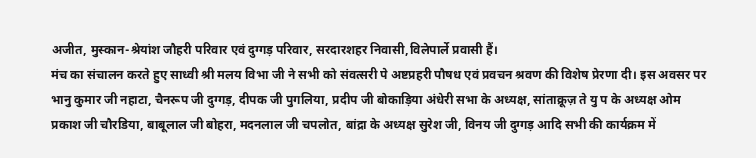अजीत, मुस्कान-श्रेयांश जौहरी परिवार एवं दुग्गड़ परिवार, सरदारशहर निवासी,विलेपार्ले प्रवासी हैं।
मंच का संचालन करते हुए साध्वी श्री मलय विभा जी ने सभी को संवत्सरी पे अष्टप्रहरी पौषध एवं प्रवचन श्रवण की विशेष प्रेरणा दी। इस अवसर पर भानु कुमार जी नहाटा, चैनरूप जी दुग्गड़, दीपक जी पुगलिया, प्रदीप जी बोकाड़िया अंधेरी सभा के अध्यक्ष, सांताक्रूज़ ते यु प के अध्यक्ष ओम प्रकाश जी चौरडिया, बाबूलाल जी बोहरा, मदनलाल जी चपलोत, बांद्रा के अध्यक्ष सुरेश जी, विनय जी दुग्गड़ आदि सभी की कार्यक्रम में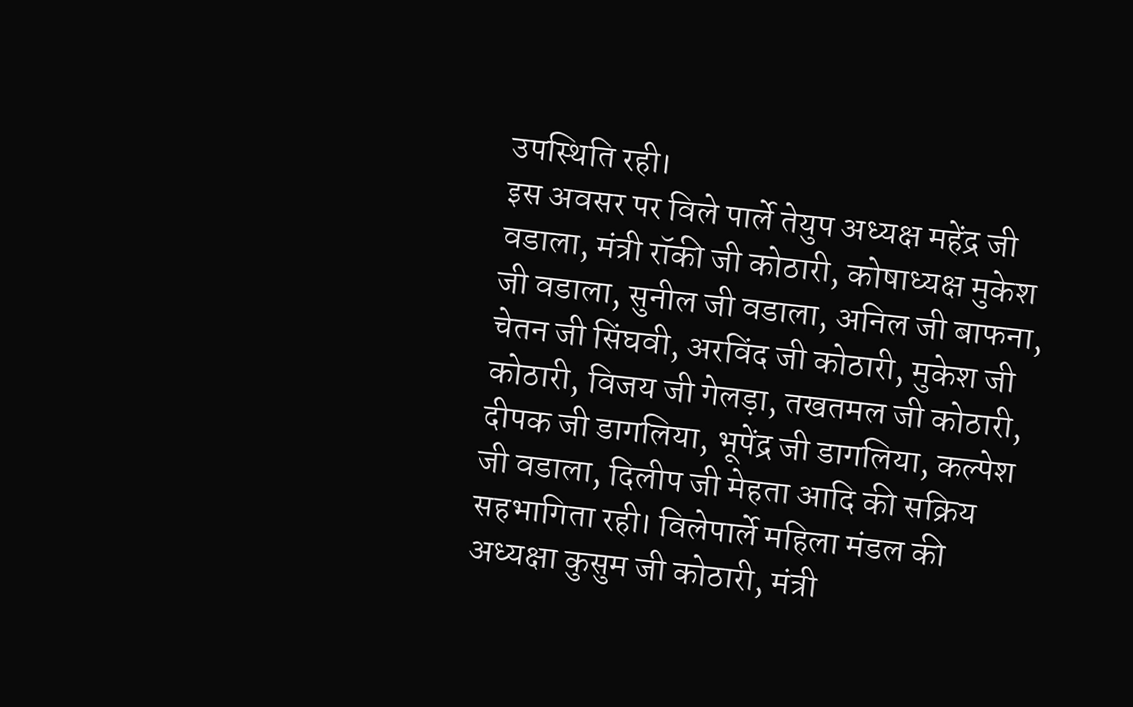उपस्थिति रही।
इस अवसर पर विले पार्ले तेयुप अध्यक्ष महेंद्र जी वडाला, मंत्री रॉकी जी कोठारी, कोषाध्यक्ष मुकेश जी वडाला, सुनील जी वडाला, अनिल जी बाफना, चेतन जी सिंघवी, अरविंद जी कोठारी, मुकेश जी कोठारी, विजय जी गेलड़ा, तखतमल जी कोठारी, दीपक जी डागलिया, भूपेंद्र जी डागलिया, कल्पेश जी वडाला, दिलीप जी मेहता आदि की सक्रिय सहभागिता रही। विलेपार्ले महिला मंडल की अध्यक्षा कुसुम जी कोठारी, मंत्री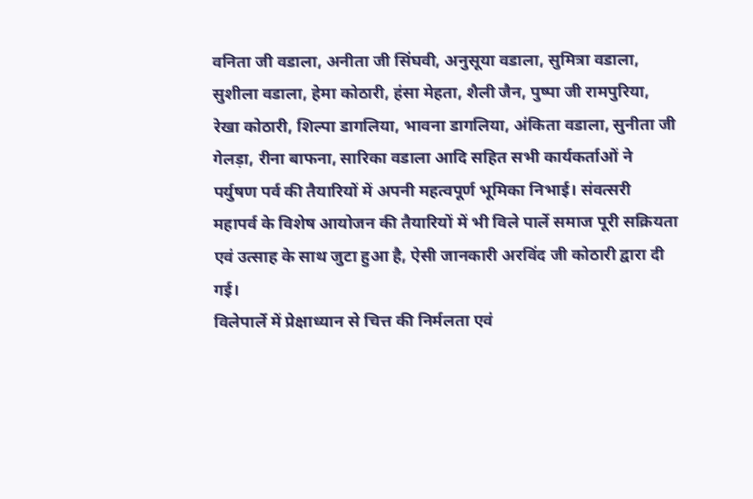वनिता जी वडाला, अनीता जी सिंघवी, अनुसूया वडाला, सुमित्रा वडाला, सुशीला वडाला, हेमा कोठारी, हंसा मेहता, शैली जैन, पुष्पा जी रामपुरिया, रेखा कोठारी, शिल्पा डागलिया, भावना डागलिया, अंकिता वडाला, सुनीता जी गेलड़ा, रीना बाफना, सारिका वडाला आदि सहित सभी कार्यकर्ताओं ने पर्युषण पर्व की तैयारियों में अपनी महत्वपूर्ण भूमिका निभाई। संवत्सरी महापर्व के विशेष आयोजन की तैयारियों में भी विले पार्ले समाज पूरी सक्रियता एवं उत्साह के साथ जुटा हुआ है, ऐसी जानकारी अरविंद जी कोठारी द्वारा दी गई।
विलेपार्ले में प्रेक्षाध्यान से चित्त की निर्मलता एवं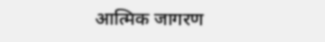आत्मिक जागरण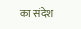का संदेश